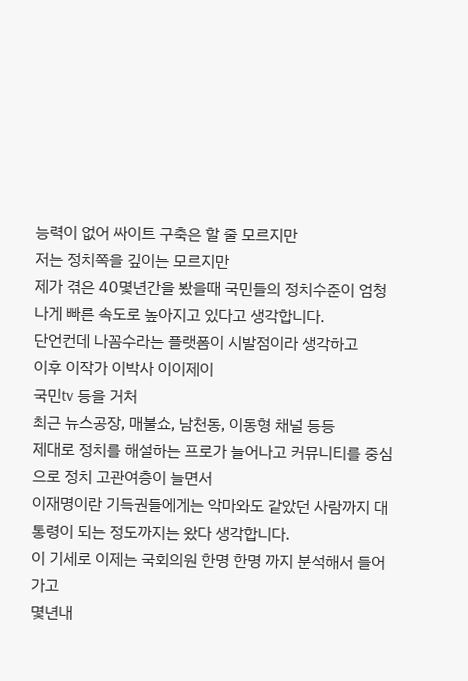능력이 없어 싸이트 구축은 할 줄 모르지만
저는 정치쪽을 깊이는 모르지만
제가 겪은 40몇년간을 봤을때 국민들의 정치수준이 엄청나게 빠른 속도로 높아지고 있다고 생각합니다.
단언컨데 나꼼수라는 플랫폼이 시발점이라 생각하고
이후 이작가 이박사 이이제이
국민tv 등을 거처
최근 뉴스공장, 매불쇼, 남천동, 이동형 채널 등등
제대로 정치를 해설하는 프로가 늘어나고 커뮤니티를 중심으로 정치 고관여층이 늘면서
이재명이란 기득권들에게는 악마와도 같았던 사람까지 대통령이 되는 정도까지는 왔다 생각합니다.
이 기세로 이제는 국회의원 한명 한명 까지 분석해서 들어가고
몇년내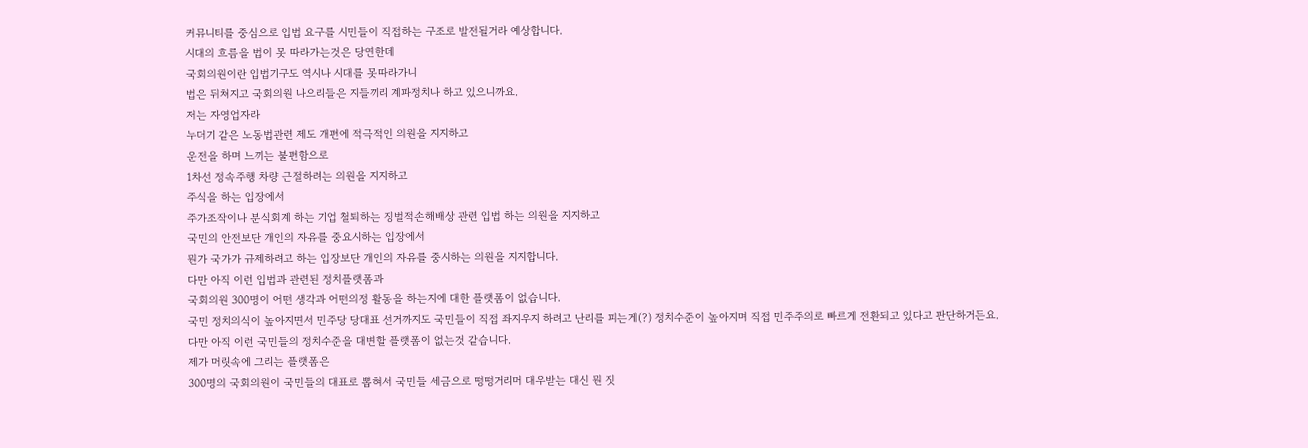커뮤니티를 중심으로 입법 요구를 시민들이 직접하는 구조로 발전될거라 예상합니다.
시대의 흐름을 법이 못 따라가는것은 당연한데
국회의원이란 입법기구도 역시나 시대를 못따라가니
법은 뒤쳐지고 국회의원 나으리들은 지들끼리 계파정치나 하고 있으니까요.
저는 자영업자라
누더기 같은 노동법관련 제도 개편에 적극적인 의원을 지지하고
운전을 하며 느끼는 불편함으로
1차선 정속주행 차량 근절하려는 의원을 지지하고
주식을 하는 입장에서
주가조작이나 분식회계 하는 기업 철퇴하는 징벌적손해배상 관련 입법 하는 의원을 지지하고
국민의 안전보단 개인의 자유를 중요시하는 입장에서
뭔가 국가가 규제하려고 하는 입장보단 개인의 자유를 중시하는 의원을 지지합니다.
다만 아직 이런 입법과 관련된 정치플랫폼과
국회의원 300명이 어떤 생각과 어떤의정 활동을 하는지에 대한 플랫폼이 없습니다.
국민 정치의식이 높아지면서 민주당 당대표 선거까지도 국민들이 직접 좌지우지 하려고 난리를 피는게(?) 정치수준이 높아지며 직접 민주주의로 빠르게 전환되고 있다고 판단하거든요.
다만 아직 이런 국민들의 정치수준을 대변할 플랫폼이 없는것 같습니다.
제가 머릿속에 그리는 플랫폼은
300명의 국회의원이 국민들의 대표로 뽑혀서 국민들 세금으로 떵떵거리머 대우받는 대신 뭔 짓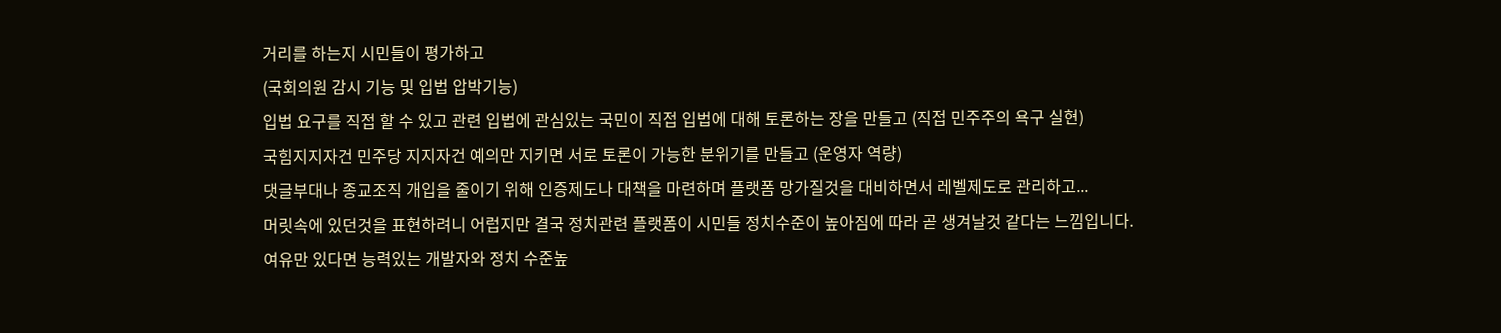거리를 하는지 시민들이 평가하고
(국회의원 감시 기능 및 입법 압박기능)
입법 요구를 직접 할 수 있고 관련 입법에 관심있는 국민이 직접 입법에 대해 토론하는 장을 만들고 (직접 민주주의 욕구 실현)
국힘지지자건 민주당 지지자건 예의만 지키면 서로 토론이 가능한 분위기를 만들고 (운영자 역량)
댓글부대나 종교조직 개입을 줄이기 위해 인증제도나 대책을 마련하며 플랫폼 망가질것을 대비하면서 레벨제도로 관리하고...
머릿속에 있던것을 표현하려니 어럽지만 결국 정치관련 플랫폼이 시민들 정치수준이 높아짐에 따라 곧 생겨날것 같다는 느낌입니다.
여유만 있다면 능력있는 개발자와 정치 수준높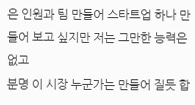은 인원과 팀 만들어 스타트업 하나 만들어 보고 싶지만 저는 그만한 능력은 없고
분명 이 시장 누군가는 만들어 질듯 합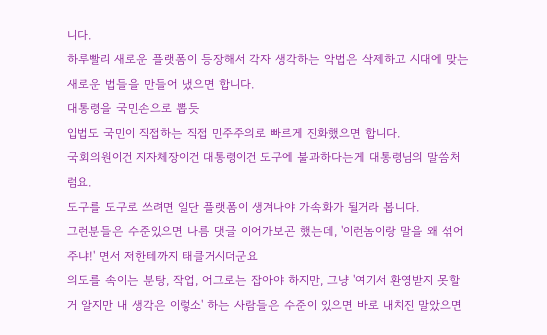니다.
하루빨리 새로운 플랫폼이 등장해서 각자 생각하는 악법은 삭제하고 시대에 맞는 새로운 법들을 만들어 냈으면 합니다.
대통령을 국민손으로 뽑듯
입법도 국민이 직접하는 직접 민주주의로 빠르게 진화했으면 합니다.
국회의원이건 지자체장이건 대통령이건 도구에 불과하다는게 대통령님의 말씀처럼요.
도구를 도구로 쓰려면 일단 플랫폼이 생겨나야 가속화가 될거라 봅니다.
그런분들은 수준있으면 나름 댓글 이어가보곤 했는데, '이런놈이랑 말을 왜 섞어주냐!' 면서 저한테까지 태클거시더군요
의도를 속이는 분탕, 작업, 어그로는 잡아야 하지만, 그냥 '여기서 환영받지 못할거 알지만 내 생각은 이렇소' 하는 사람들은 수준이 있으면 바로 내치진 말았으면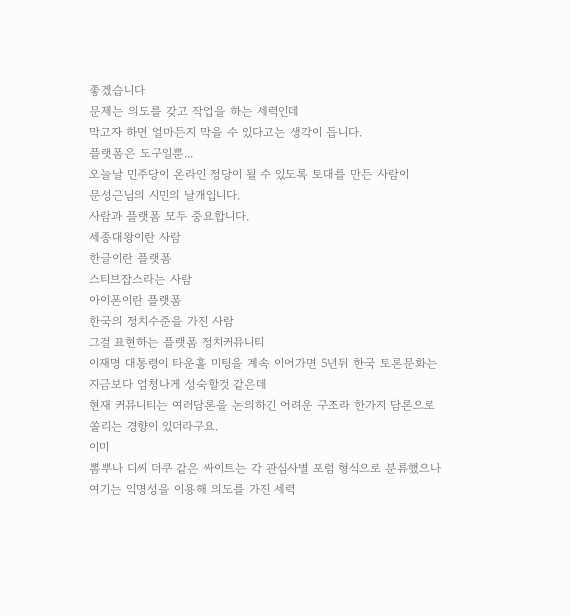좋겠습니다
문제는 의도를 갖고 작업을 하는 세력인데
막고자 하면 얼마든지 막을 수 있다고는 생각이 듭니다.
플랫폼은 도구일뿐...
오늘날 민주당이 온라인 정당이 될 수 있도록 토대를 만든 사람이
문성근님의 시민의 날개입니다.
사람과 플랫폼 모두 중요합니다.
세종대왕이란 사람
한글이란 플랫폼
스티브잡스라는 사람
아이폰이란 플랫폼
한국의 정치수준을 가진 사람
그걸 표현하는 플랫폼 정치커뮤니티
이재명 대통령이 타운홀 미팅을 계속 이어가면 5년뒤 한국 토론문화는 지금보다 엄청나게 성숙할것 같은데
현재 커뮤니티는 여러담론을 논의하긴 어려운 구조라 한가지 담론으로 쏠리는 경향이 있더라구요.
이미
뽐뿌나 디씨 더쿠 같은 싸이트는 각 관심사별 포럼 형식으로 분류했으나
여기는 익명성을 이용해 의도를 가진 세력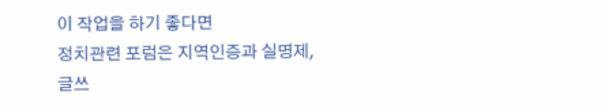이 작업을 하기 좋다면
정치관련 포럼은 지역인증과 실명제, 글쓰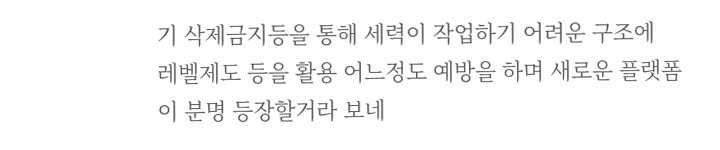기 삭제금지등을 통해 세력이 작업하기 어려운 구조에
레벨제도 등을 활용 어느정도 예방을 하며 새로운 플랫폼이 분명 등장할거라 보네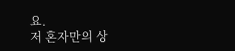요.
저 혼자만의 상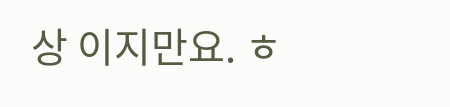상 이지만요. ㅎ